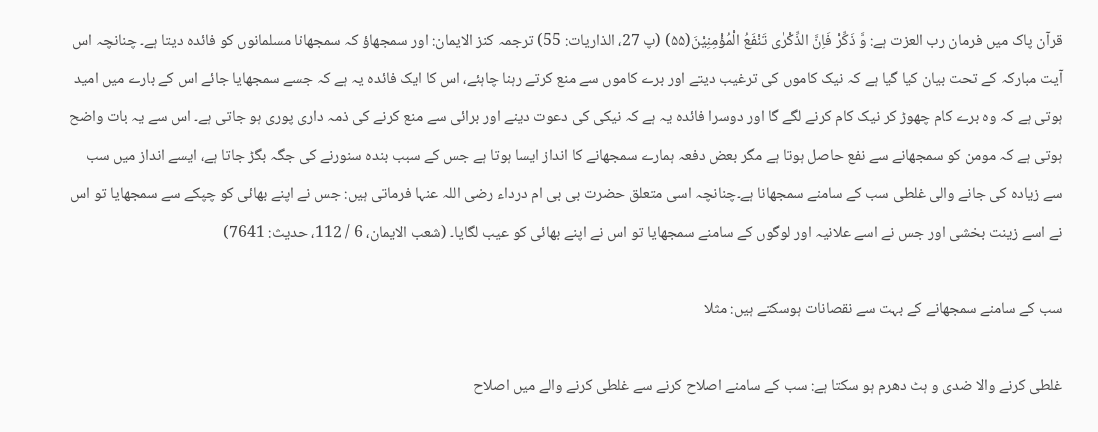قرآن پاک میں فرمان رب العزت ہے: وَّ ذَكِّرْ فَاِنَّ الذِّكْرٰى تَنْفَعُ الْمُؤْمِنِیْنَ(۵۵) (پ 27، الذاریات: 55) ترجمہ کنز الایمان: اور سمجھاؤ کہ سمجھانا مسلمانوں کو فائدہ دیتا ہے۔ چنانچہ اس آیت مبارکہ کے تحت بیان کیا گیا ہے کہ نیک کاموں کی ترغیب دیتے اور برے کاموں سے منع کرتے رہنا چاہئے، اس کا ایک فائدہ یہ ہے کہ جسے سمجھایا جائے اس کے بارے میں امید ہوتی ہے کہ وہ برے کام چھوڑ کر نیک کام کرنے لگے گا اور دوسرا فائدہ یہ ہے کہ نیکی کی دعوت دینے اور برائی سے منع کرنے کی ذمہ داری پوری ہو جاتی ہے۔ اس سے یہ بات واضح ہوتی ہے کہ مومن کو سمجھانے سے نفع حاصل ہوتا ہے مگر بعض دفعہ ہمارے سمجھانے کا انداز ایسا ہوتا ہے جس کے سبب بندہ سنورنے کی جگہ بگڑ جاتا ہے، ایسے انداز میں سب سے زیادہ کی جانے والی غلطی سب کے سامنے سمجھانا ہے۔چنانچہ اسی متعلق حضرت بی بی ام درداء رضی اللہ عنہا فرماتی ہیں: جس نے اپنے بھائی کو چپکے سے سمجھایا تو اس نے اسے زینت بخشی اور جس نے اسے علانیہ اور لوگوں کے سامنے سمجھایا تو اس نے اپنے بھائی کو عیب لگایا۔ (شعب الایمان، 6 / 112، حدیث: 7641)

سب کے سامنے سمجھانے کے بہت سے نقصانات ہوسکتے ہیں: مثلا

غلطی کرنے والا ضدی و ہٹ دھرم ہو سکتا ہے: سب کے سامنے اصلاح کرنے سے غلطی کرنے والے میں اصلاح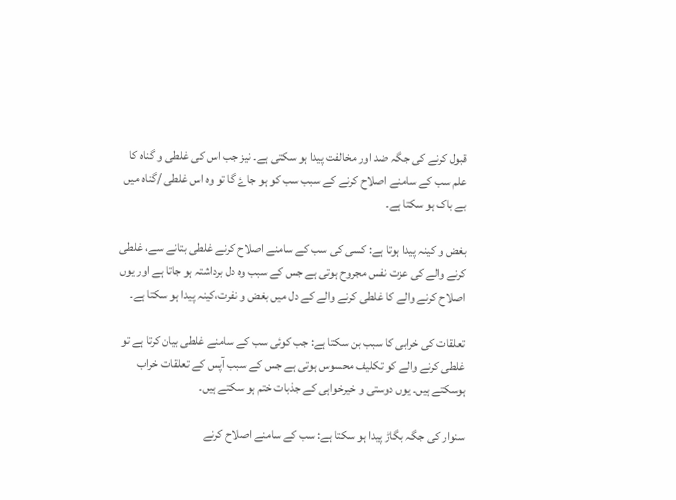قبول کرنے کی جگہ ضد اور مخالفت پیدا ہو سکتی ہے۔ نیز جب اس کی غلطی و گناہ کا علم سب کے سامنے اصلاح کرنے کے سبب سب کو ہو جاۓ گا تو وہ اس غلطی /گناہ میں بے باک ہو سکتا ہے۔

بغض و کینہ پیدا ہوتا ہے: کسی کی سب کے سامنے اصلاح کرنے غلطی بتانے سے، غلطی کرنے والے کی عزت نفس مجروح ہوتی ہے جس کے سبب وہ دل برداشتہ ہو جاتا ہے اور یوں اصلاح کرنے والے کا غلطی کرنے والے کے دل میں بغض و نفرت،کینہ پیدا ہو سکتا ہے۔

تعلقات کی خرابی کا سبب بن سکتا ہے: جب کوئی سب کے سامنے غلطی بیان کرتا ہے تو غلطی کرنے والے کو تکلیف محسوس ہوتی ہے جس کے سبب آپس کے تعلقات خراب ہوسکتے ہیں۔ یوں دوستی و خیرخواہی کے جذبات ختم ہو سکتے ہیں۔

سنوار کی جگہ بگاڑ پیدا ہو سکتا ہے: سب کے سامنے اصلاح کرنے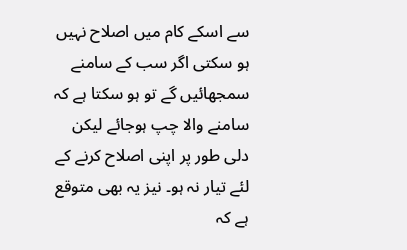سے اسکے کام میں اصلاح نہیں ہو سکتی اگر سب کے سامنے سمجھائیں گے تو ہو سکتا ہے کہ سامنے والا چپ ہوجائے لیکن دلی طور پر اپنی اصلاح کرنے کے لئے تیار نہ ہو۔ نیز یہ بھی متوقع ہے کہ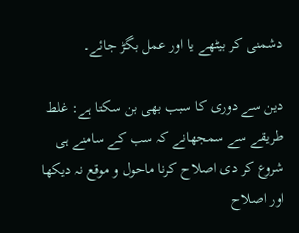دشمنی کر بیٹھے یا اور عمل بگڑ جائے۔

دین سے دوری کا سبب بھی بن سکتا ہے: غلط طریقے سے سمجھانے کہ سب کے سامنے ہی شروع کر دی اصلاح کرنا ماحول و موقع نہ دیکھا اور اصلاح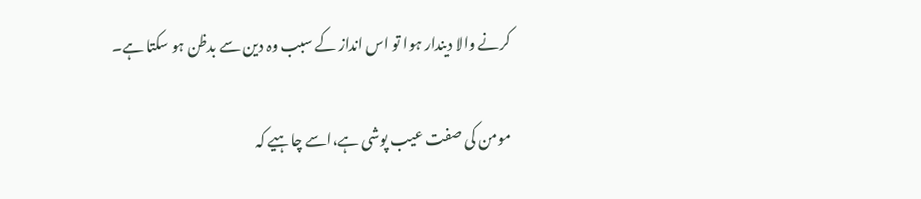کرنے والا دیندار ہوا تو اس انداز کے سبب وہ دین سے بدظن ہو سکتا ہے۔

مومن کی صفت عیب پوشی ہے،اسے چاہیے کہ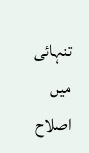تنہائی میں اصلاح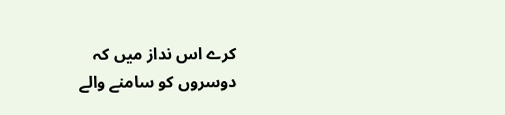کرے اس نداز میں کہ دوسروں کو سامنے والے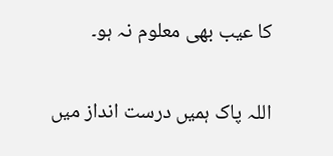کا عیب بھی معلوم نہ ہو۔

اللہ پاک ہمیں درست انداز میں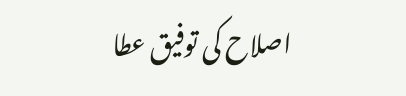اصلاح کی توفیق عطا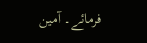فرمائے۔ آمین